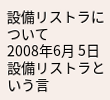設備リストラについて
2008年6月 5日
設備リストラという言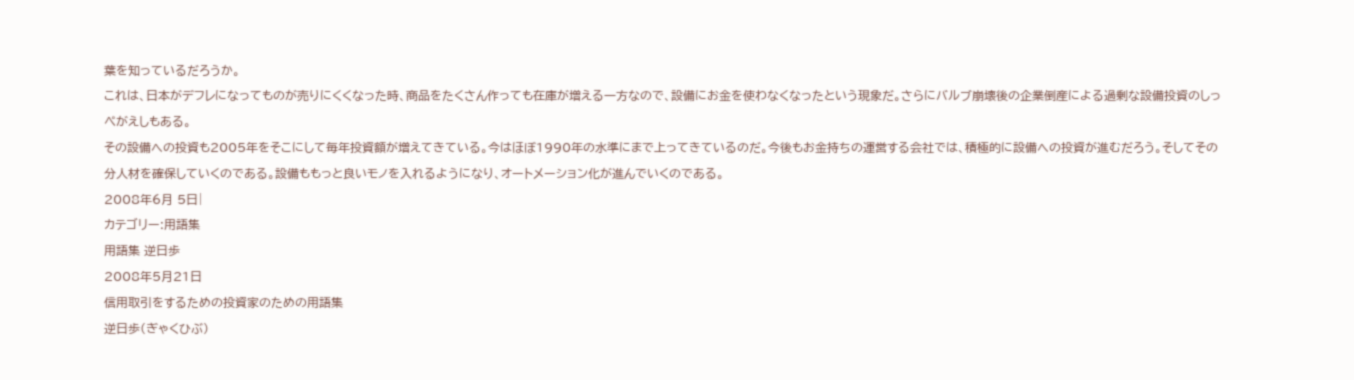葉を知っているだろうか。
これは、日本がデフレになってものが売りにくくなった時、商品をたくさん作っても在庫が増える一方なので、設備にお金を使わなくなったという現象だ。さらにバルブ崩壊後の企業倒産による過剰な設備投資のしっぺがえしもある。
その設備への投資も2005年をそこにして毎年投資額が増えてきている。今はほぼ1990年の水準にまで上ってきているのだ。今後もお金持ちの運営する会社では、積極的に設備への投資が進むだろう。そしてその分人材を確保していくのである。設備ももっと良いモノを入れるようになり、オートメーション化が進んでいくのである。
2008年6月 5日|
カテゴリー:用語集
用語集 逆日歩
2008年5月21日
信用取引をするための投資家のための用語集
逆日歩(ぎゃくひぶ)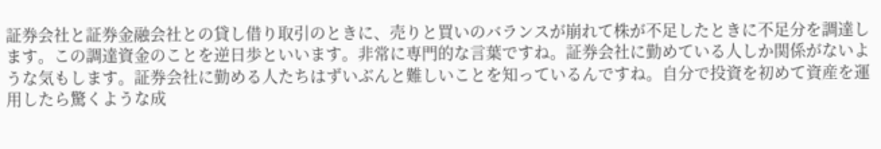証券会社と証券金融会社との貸し借り取引のときに、売りと買いのバランスが崩れて株が不足したときに不足分を調達します。この調達資金のことを逆日歩といいます。非常に専門的な言葉ですね。証券会社に勤めている人しか関係がないような気もします。証券会社に勤める人たちはずいぶんと難しいことを知っているんですね。自分で投資を初めて資産を運用したら驚くような成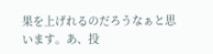果を上げれるのだろうなぁと思います。あ、投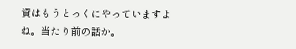資はもうとっくにやっていますよね。当たり前の話か。